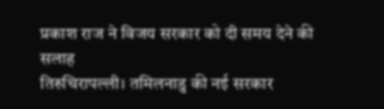प्रकाश राज ने विजय सरकार को दी समय देने की सलाह
तिरुचिरापल्ली। तमिलनाडु की नई सरकार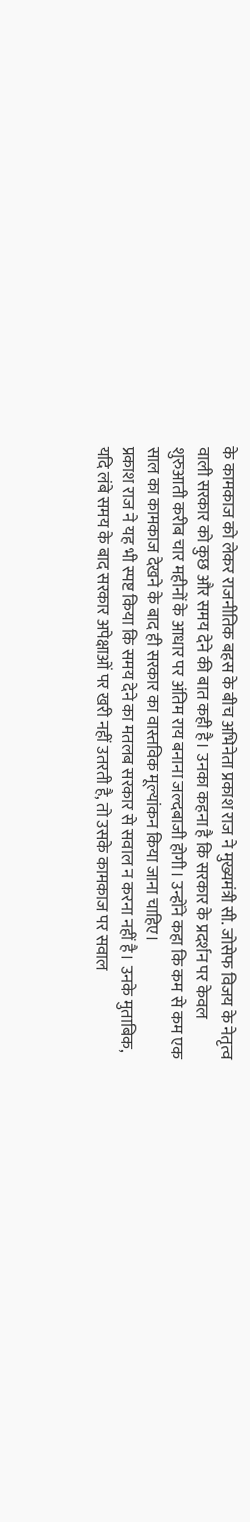के कामकाज को लेकर राजनीतिक बहस के बीच अभिनेता प्रकाश राज ने मुख्यमंत्री सी. जोसेफ विजय के नेतृत्व वाली सरकार को कुछ और समय देने की बात कही है। उनका कहना है कि सरकार के प्रदर्शन पर केवल शुरुआती करीब चार महीनों के आधार पर अंतिम राय बनाना जल्दबाजी होगी। उन्होंने कहा कि कम से कम एक साल का कामकाज देखने के बाद ही सरकार का वास्तविक मूल्यांकन किया जाना चाहिए।
प्रकाश राज ने यह भी स्पष्ट किया कि समय देने का मतलब सरकार से सवाल न करना नहीं है। उनके मुताबिक, यदि लंबे समय के बाद सरकार अपेक्षाओं पर खरी नहीं उतरती है, तो उसके कामकाज पर सवाल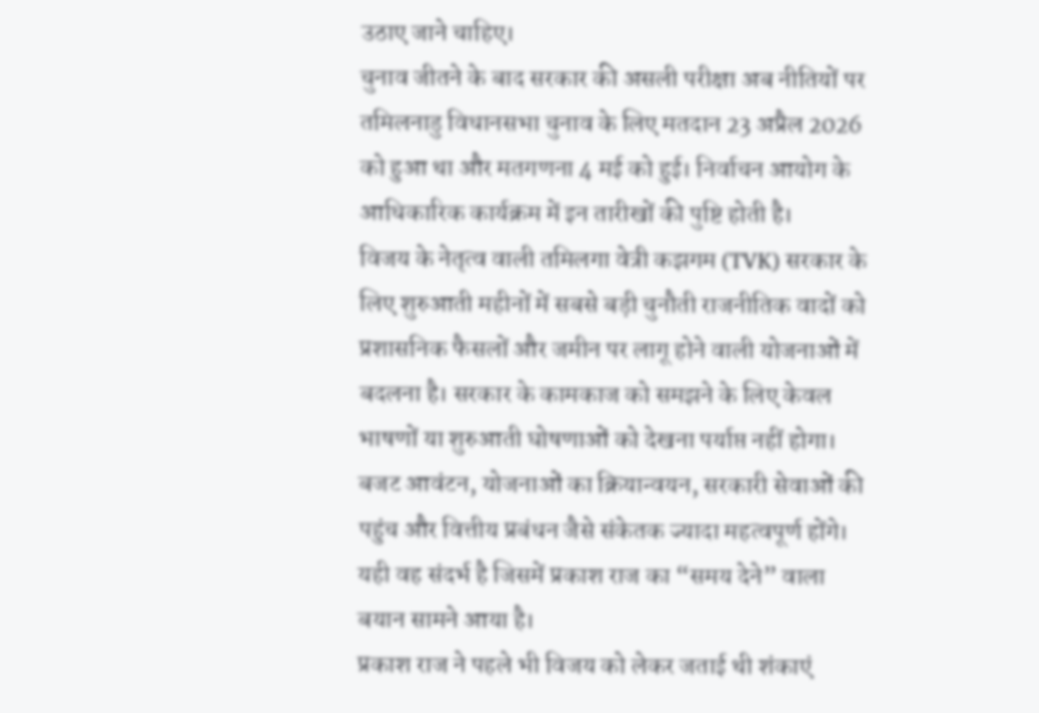उठाए जाने चाहिए।
चुनाव जीतने के बाद सरकार की असली परीक्षा अब नीतियों पर
तमिलनाडु विधानसभा चुनाव के लिए मतदान 23 अप्रैल 2026 को हुआ था और मतगणना 4 मई को हुई। निर्वाचन आयोग के आधिकारिक कार्यक्रम में इन तारीखों की पुष्टि होती है।
विजय के नेतृत्व वाली तमिलगा वेत्री कझगम (TVK) सरकार के लिए शुरुआती महीनों में सबसे बड़ी चुनौती राजनीतिक वादों को प्रशासनिक फैसलों और जमीन पर लागू होने वाली योजनाओं में बदलना है। सरकार के कामकाज को समझने के लिए केवल भाषणों या शुरुआती घोषणाओं को देखना पर्याप्त नहीं होगा। बजट आवंटन, योजनाओं का क्रियान्वयन, सरकारी सेवाओं की पहुंच और वित्तीय प्रबंधन जैसे संकेतक ज्यादा महत्वपूर्ण होंगे।
यही वह संदर्भ है जिसमें प्रकाश राज का “समय देने” वाला बयान सामने आया है।
प्रकाश राज ने पहले भी विजय को लेकर जताई थी शंकाएं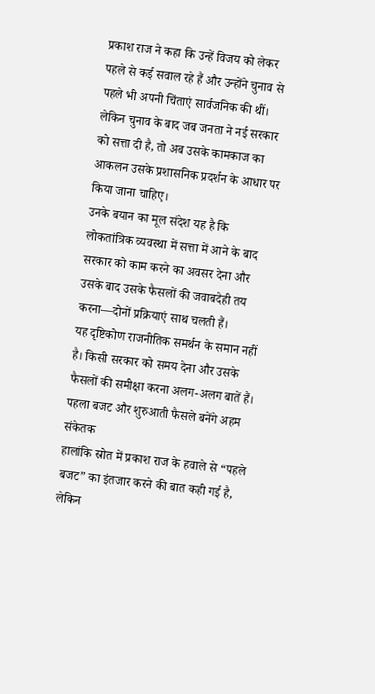प्रकाश राज ने कहा कि उन्हें विजय को लेकर पहले से कई सवाल रहे हैं और उन्होंने चुनाव से पहले भी अपनी चिंताएं सार्वजनिक की थीं। लेकिन चुनाव के बाद जब जनता ने नई सरकार को सत्ता दी है, तो अब उसके कामकाज का आकलन उसके प्रशासनिक प्रदर्शन के आधार पर किया जाना चाहिए।
उनके बयान का मूल संदेश यह है कि लोकतांत्रिक व्यवस्था में सत्ता में आने के बाद सरकार को काम करने का अवसर देना और उसके बाद उसके फैसलों की जवाबदेही तय करना—दोनों प्रक्रियाएं साथ चलती हैं।
यह दृष्टिकोण राजनीतिक समर्थन के समान नहीं है। किसी सरकार को समय देना और उसके फैसलों की समीक्षा करना अलग-अलग बातें हैं।
पहला बजट और शुरुआती फैसले बनेंगे अहम संकेतक
हालांकि स्रोत में प्रकाश राज के हवाले से “पहले बजट” का इंतजार करने की बात कही गई है, लेकिन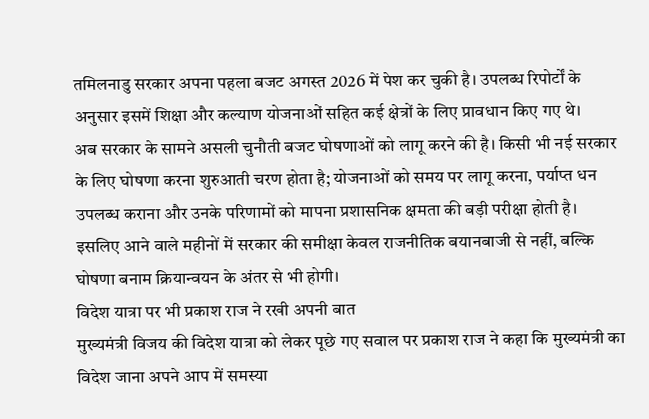तमिलनाडु सरकार अपना पहला बजट अगस्त 2026 में पेश कर चुकी है। उपलब्ध रिपोर्टों के अनुसार इसमें शिक्षा और कल्याण योजनाओं सहित कई क्षेत्रों के लिए प्रावधान किए गए थे।
अब सरकार के सामने असली चुनौती बजट घोषणाओं को लागू करने की है। किसी भी नई सरकार के लिए घोषणा करना शुरुआती चरण होता है; योजनाओं को समय पर लागू करना, पर्याप्त धन उपलब्ध कराना और उनके परिणामों को मापना प्रशासनिक क्षमता की बड़ी परीक्षा होती है।
इसलिए आने वाले महीनों में सरकार की समीक्षा केवल राजनीतिक बयानबाजी से नहीं, बल्कि घोषणा बनाम क्रियान्वयन के अंतर से भी होगी।
विदेश यात्रा पर भी प्रकाश राज ने रखी अपनी बात
मुख्यमंत्री विजय की विदेश यात्रा को लेकर पूछे गए सवाल पर प्रकाश राज ने कहा कि मुख्यमंत्री का विदेश जाना अपने आप में समस्या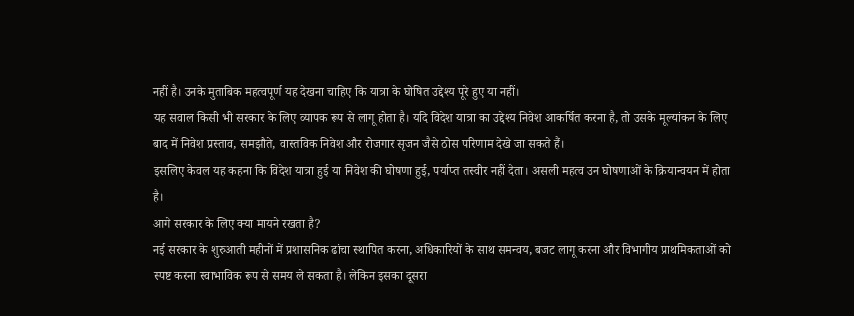नहीं है। उनके मुताबिक महत्वपूर्ण यह देखना चाहिए कि यात्रा के घोषित उद्देश्य पूरे हुए या नहीं।
यह सवाल किसी भी सरकार के लिए व्यापक रूप से लागू होता है। यदि विदेश यात्रा का उद्देश्य निवेश आकर्षित करना है, तो उसके मूल्यांकन के लिए बाद में निवेश प्रस्ताव, समझौते, वास्तविक निवेश और रोजगार सृजन जैसे ठोस परिणाम देखे जा सकते हैं।
इसलिए केवल यह कहना कि विदेश यात्रा हुई या निवेश की घोषणा हुई, पर्याप्त तस्वीर नहीं देता। असली महत्व उन घोषणाओं के क्रियान्वयन में होता है।
आगे सरकार के लिए क्या मायने रखता है?
नई सरकार के शुरुआती महीनों में प्रशासनिक ढांचा स्थापित करना, अधिकारियों के साथ समन्वय, बजट लागू करना और विभागीय प्राथमिकताओं को स्पष्ट करना स्वाभाविक रूप से समय ले सकता है। लेकिन इसका दूसरा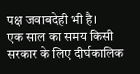पक्ष जवाबदेही भी है।
एक साल का समय किसी सरकार के लिए दीर्घकालिक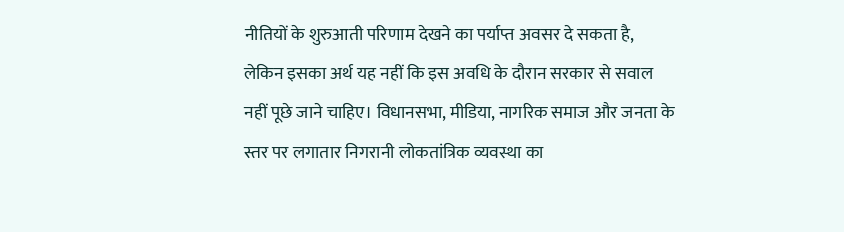नीतियों के शुरुआती परिणाम देखने का पर्याप्त अवसर दे सकता है, लेकिन इसका अर्थ यह नहीं कि इस अवधि के दौरान सरकार से सवाल नहीं पूछे जाने चाहिए। विधानसभा, मीडिया, नागरिक समाज और जनता के स्तर पर लगातार निगरानी लोकतांत्रिक व्यवस्था का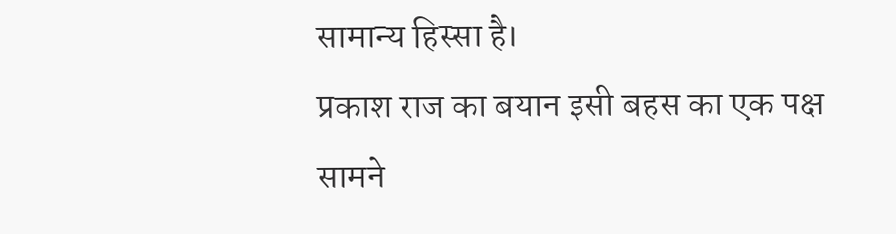सामान्य हिस्सा है।
प्रकाश राज का बयान इसी बहस का एक पक्ष सामने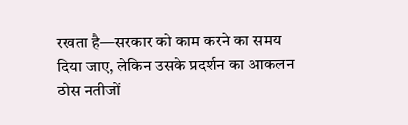रखता है—सरकार को काम करने का समय दिया जाए, लेकिन उसके प्रदर्शन का आकलन ठोस नतीजों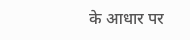के आधार पर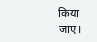किया जाए।